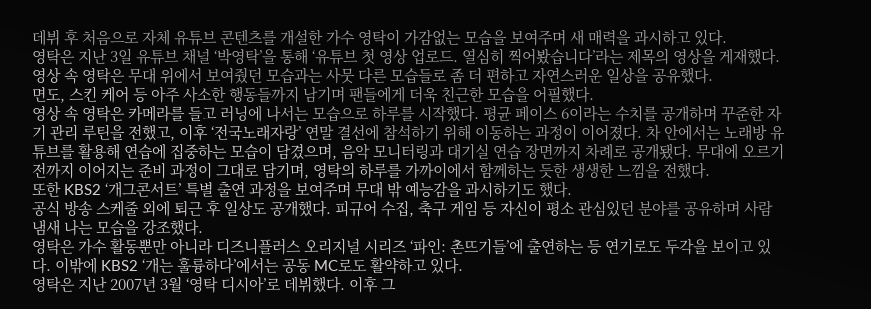데뷔 후 처음으로 자체 유튜브 콘텐츠를 개설한 가수 영탁이 가감없는 모습을 보여주며 새 매력을 과시하고 있다.
영탁은 지난 3일 유튜브 채널 ‘박영탁’을 통해 ‘유튜브 첫 영상 업로드. 열심히 찍어봤습니다’라는 제목의 영상을 게재했다. 영상 속 영탁은 무대 위에서 보여줬던 모습과는 사뭇 다른 모습들로 좀 더 편하고 자연스러운 일상을 공유했다.
면도, 스킨 케어 등 아주 사소한 행동들까지 남기며 팬들에게 더욱 친근한 모습을 어필했다.
영상 속 영탁은 카메라를 들고 러닝에 나서는 모습으로 하루를 시작했다. 평균 페이스 6이라는 수치를 공개하며 꾸준한 자기 관리 루틴을 전했고, 이후 ‘전국노래자랑’ 연말 결선에 참석하기 위해 이동하는 과정이 이어졌다. 차 안에서는 노래방 유튜브를 활용해 연습에 집중하는 모습이 담겼으며, 음악 모니터링과 대기실 연습 장면까지 차례로 공개됐다. 무대에 오르기 전까지 이어지는 준비 과정이 그대로 담기며, 영탁의 하루를 가까이에서 함께하는 듯한 생생한 느낌을 전했다.
또한 KBS2 ‘개그콘서트’ 특별 출연 과정을 보여주며 무대 밖 예능감을 과시하기도 했다.
공식 방송 스케줄 외에 퇴근 후 일상도 공개했다. 피규어 수집, 축구 게임 등 자신이 평소 관심있던 분야를 공유하며 사람 냄새 나는 모습을 강조했다.
영탁은 가수 활동뿐만 아니라 디즈니플러스 오리지널 시리즈 ‘파인: 촌뜨기들’에 출연하는 등 연기로도 두각을 보이고 있다. 이밖에 KBS2 ‘개는 훌륭하다’에서는 공동 MC로도 활약하고 있다.
영탁은 지난 2007년 3월 ‘영탁 디시아’로 데뷔했다. 이후 그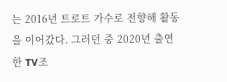는 2016년 트로트 가수로 전향해 활동을 이어갔다. 그러던 중 2020년 출연한 TV조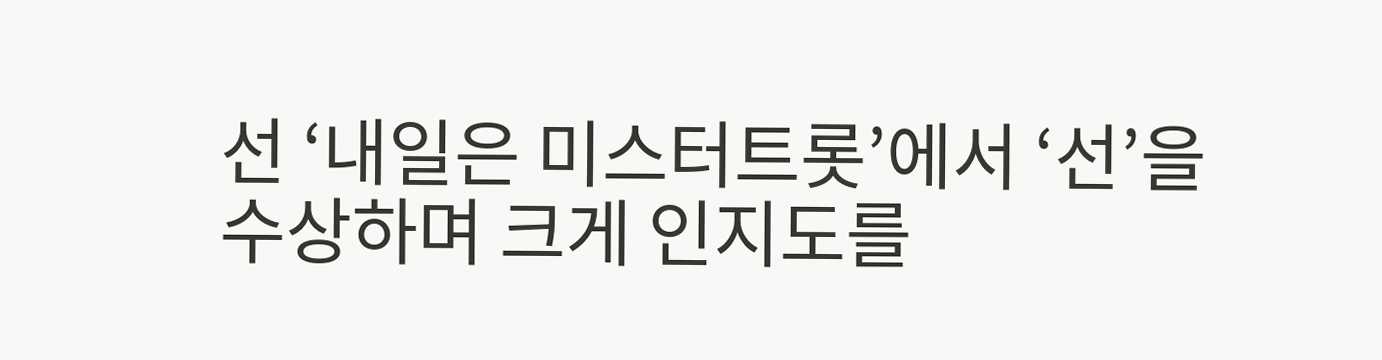선 ‘내일은 미스터트롯’에서 ‘선’을 수상하며 크게 인지도를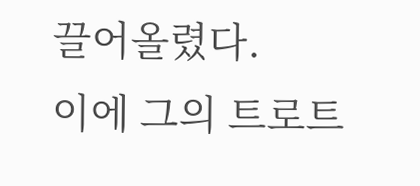끌어올렸다.
이에 그의 트로트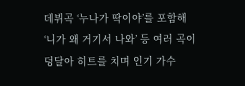데뷔곡 ‘누나가 딱이야’를 포함해 ‘니가 왜 거기서 나와’ 등 여러 곡이 덩달아 히트를 치며 인기 가수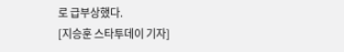로 급부상했다.
[지승훈 스타투데이 기자]